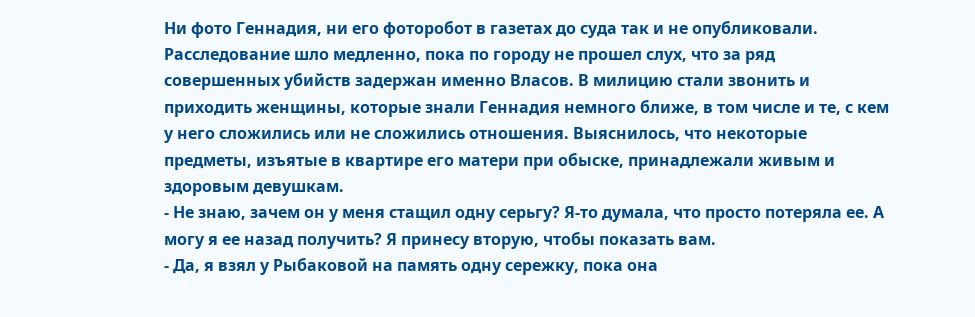Ни фото Геннадия, ни его фоторобот в газетах до суда так и не опубликовали. Расследование шло медленно, пока по городу не прошел слух, что за ряд совершенных убийств задержан именно Власов. В милицию стали звонить и приходить женщины, которые знали Геннадия немного ближе, в том числе и те, с кем у него сложились или не сложились отношения. Выяснилось, что некоторые предметы, изъятые в квартире его матери при обыске, принадлежали живым и здоровым девушкам.
- Не знаю, зачем он у меня стащил одну серьгу? Я-то думала, что просто потеряла ее. А могу я ее назад получить? Я принесу вторую, чтобы показать вам.
- Да, я взял у Рыбаковой на память одну сережку, пока она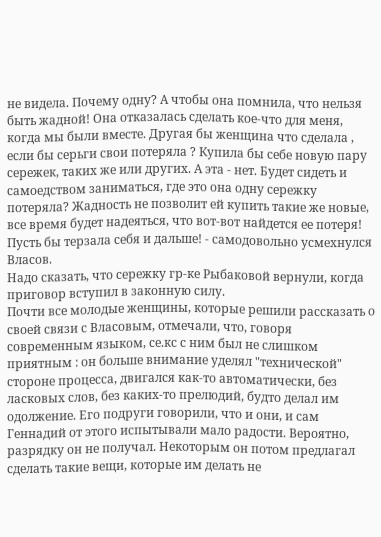не видела. Почему одну? А чтобы она помнила, что нельзя быть жадной! Она отказалась сделать кое-что для меня, когда мы были вместе. Другая бы женщина что сделала , если бы серьги свои потеряла ? Купила бы себе новую пару сережек, таких же или других. А эта - нет. Будет сидеть и самоедством заниматься, где это она одну сережку потеряла? Жадность не позволит ей купить такие же новые, все время будет надеяться, что вот-вот найдется ее потеря! Пусть бы терзала себя и дальше! - самодовольно усмехнулся Власов.
Надо сказать, что сережку гр-ке Рыбаковой вернули, когда приговор вступил в законную силу.
Почти все молодые женщины, которые решили рассказать о своей связи с Власовым, отмечали, что, говоря современным языком, се.кс с ним был не слишком приятным : он больше внимание уделял "технической" стороне процесса, двигался как-то автоматически, без ласковых слов, без каких-то прелюдий, будто делал им одолжение. Его подруги говорили, что и они, и сам Геннадий от этого испытывали мало радости. Вероятно, разрядку он не получал. Некоторым он потом предлагал сделать такие вещи, которые им делать не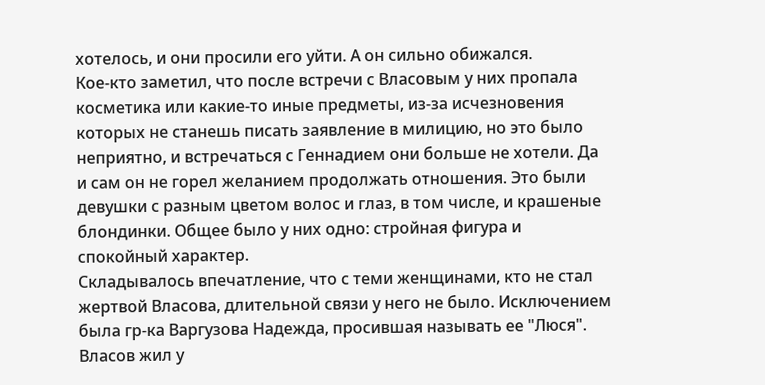хотелось, и они просили его уйти. А он сильно обижался.
Кое-кто заметил, что после встречи с Власовым у них пропала косметика или какие-то иные предметы, из-за исчезновения которых не станешь писать заявление в милицию, но это было неприятно, и встречаться с Геннадием они больше не хотели. Да и сам он не горел желанием продолжать отношения. Это были девушки с разным цветом волос и глаз, в том числе, и крашеные блондинки. Общее было у них одно: стройная фигура и спокойный характер.
Складывалось впечатление, что с теми женщинами, кто не стал жертвой Власова, длительной связи у него не было. Исключением была гр-ка Варгузова Надежда, просившая называть ее "Люся". Власов жил у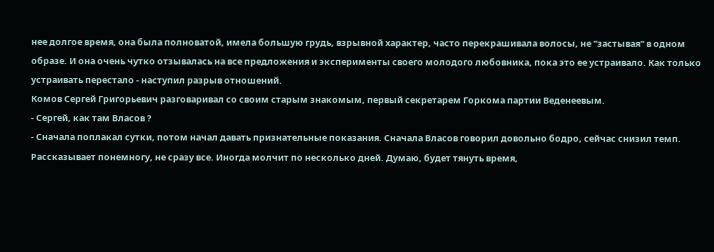нее долгое время, она была полноватой, имела большую грудь, взрывной характер, часто перекрашивала волосы, не "застывая" в одном образе. И она очень чутко отзывалась на все предложения и эксперименты своего молодого любовника, пока это ее устраивало. Как только устраивать перестало - наступил разрыв отношений.
Комов Сергей Григорьевич разговаривал со своим старым знакомым, первый секретарем Горкома партии Веденеевым.
- Сергей, как там Власов ?
- Сначала поплакал сутки, потом начал давать признательные показания. Сначала Власов говорил довольно бодро, сейчас снизил темп. Рассказывает понемногу, не сразу все. Иногда молчит по несколько дней. Думаю, будет тянуть время,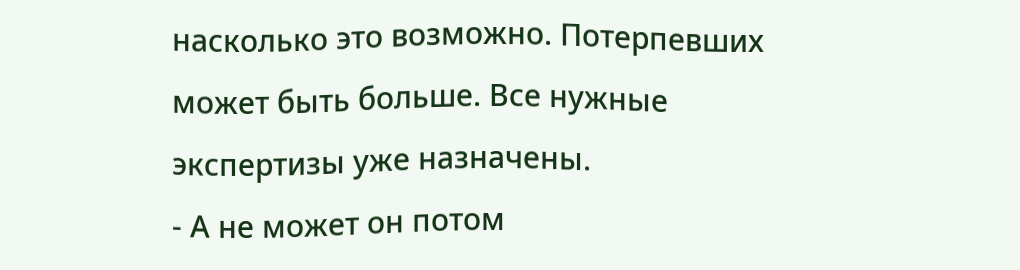насколько это возможно. Потерпевших может быть больше. Все нужные экспертизы уже назначены.
- А не может он потом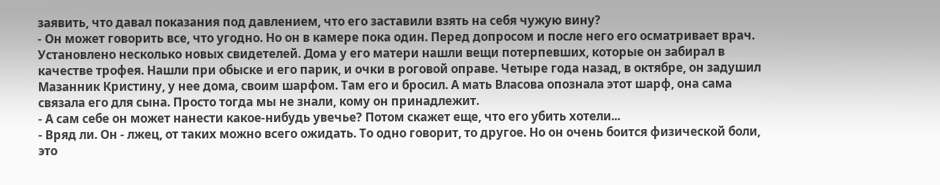заявить, что давал показания под давлением, что его заставили взять на себя чужую вину?
- Он может говорить все, что угодно. Но он в камере пока один. Перед допросом и после него его осматривает врач. Установлено несколько новых свидетелей. Дома у его матери нашли вещи потерпевших, которые он забирал в качестве трофея. Нашли при обыске и его парик, и очки в роговой оправе. Четыре года назад, в октябре, он задушил Мазанник Кристину, у нее дома, своим шарфом. Там его и бросил. А мать Власова опознала этот шарф, она сама связала его для сына. Просто тогда мы не знали, кому он принадлежит.
- А сам себе он может нанести какое-нибудь увечье? Потом скажет еще, что его убить хотели...
- Вряд ли. Он - лжец, от таких можно всего ожидать. То одно говорит, то другое. Но он очень боится физической боли, это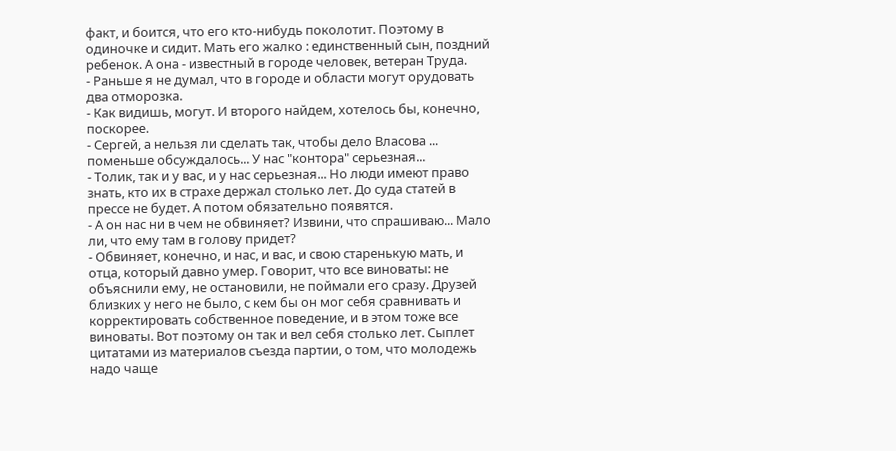факт, и боится, что его кто-нибудь поколотит. Поэтому в одиночке и сидит. Мать его жалко : единственный сын, поздний ребенок. А она - известный в городе человек, ветеран Труда.
- Раньше я не думал, что в городе и области могут орудовать два отморозка.
- Как видишь, могут. И второго найдем, хотелось бы, конечно, поскорее.
- Сергей, а нельзя ли сделать так, чтобы дело Власова ... поменьше обсуждалось... У нас "контора" серьезная...
- Толик, так и у вас, и у нас серьезная... Но люди имеют право знать, кто их в страхе держал столько лет. До суда статей в прессе не будет. А потом обязательно появятся.
- А он нас ни в чем не обвиняет? Извини, что спрашиваю... Мало ли, что ему там в голову придет?
- Обвиняет, конечно, и нас, и вас, и свою старенькую мать, и отца, который давно умер. Говорит, что все виноваты: не объяснили ему, не остановили, не поймали его сразу. Друзей близких у него не было, с кем бы он мог себя сравнивать и корректировать собственное поведение, и в этом тоже все виноваты. Вот поэтому он так и вел себя столько лет. Сыплет цитатами из материалов съезда партии, о том, что молодежь надо чаще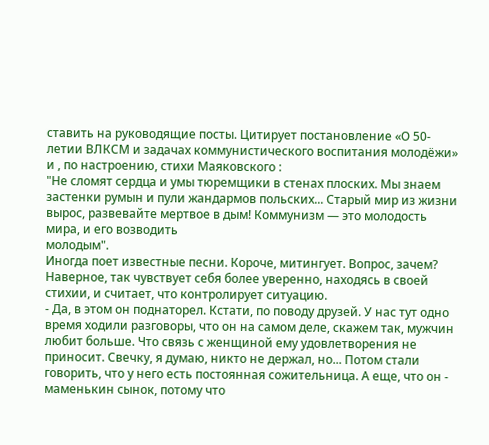ставить на руководящие посты. Цитирует постановление «О 50-летии ВЛКСМ и задачах коммунистического воспитания молодёжи» и , по настроению, стихи Маяковского :
"Не сломят сердца и умы тюремщики в стенах плоских. Мы знаем застенки румын и пули жандармов польских... Старый мир из жизни вырос, развевайте мертвое в дым! Коммунизм — это молодость мира, и его возводить
молодым".
Иногда поет известные песни. Короче, митингует. Вопрос, зачем? Наверное, так чувствует себя более уверенно, находясь в своей стихии, и считает, что контролирует ситуацию.
- Да, в этом он поднаторел. Кстати, по поводу друзей. У нас тут одно время ходили разговоры, что он на самом деле, скажем так, мужчин любит больше. Что связь с женщиной ему удовлетворения не приносит. Свечку, я думаю, никто не держал, но... Потом стали говорить, что у него есть постоянная сожительница. А еще, что он - маменькин сынок, потому что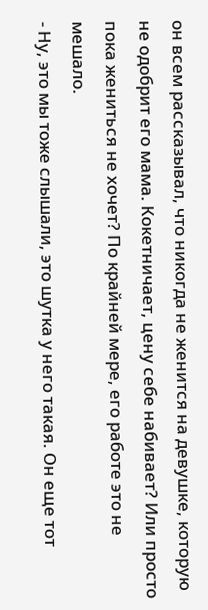он всем рассказывал, что никогда не женится на девушке, которую не одобрит его мама. Кокетничает, цену себе набивает? Или просто пока жениться не хочет? По крайней мере, его работе это не мешало.
- Ну, это мы тоже слышали, это шутка у него такая. Он еще тот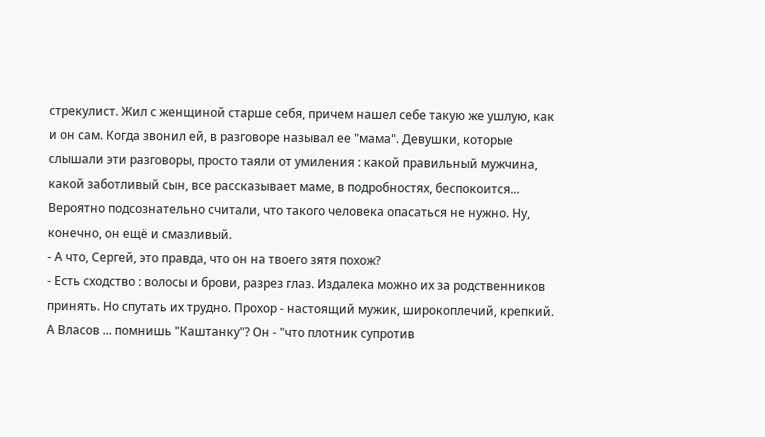стрекулист. Жил с женщиной старше себя, причем нашел себе такую же ушлую, как и он сам. Когда звонил ей, в разговоре называл ее "мама". Девушки, которые слышали эти разговоры, просто таяли от умиления : какой правильный мужчина, какой заботливый сын, все рассказывает маме, в подробностях, беспокоится... Вероятно подсознательно считали, что такого человека опасаться не нужно. Ну, конечно, он ещё и смазливый.
- А что, Сергей, это правда, что он на твоего зятя похож?
- Есть сходство : волосы и брови, разрез глаз. Издалека можно их за родственников принять. Но спутать их трудно. Прохор - настоящий мужик, широкоплечий, крепкий. А Власов ... помнишь "Каштанку"? Он - "что плотник супротив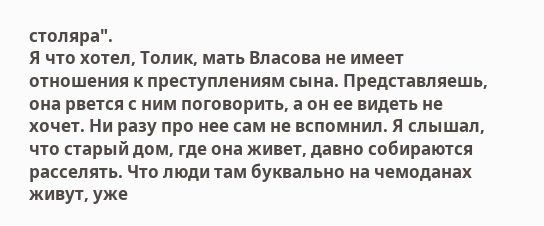столяра".
Я что хотел, Толик, мать Власова не имеет отношения к преступлениям сына. Представляешь, она рвется с ним поговорить, а он ее видеть не хочет. Ни разу про нее сам не вспомнил. Я слышал, что старый дом, где она живет, давно собираются расселять. Что люди там буквально на чемоданах живут, уже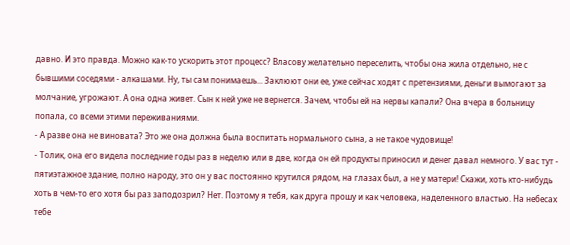давно. И это правда. Можно как-то ускорить этот процесс? Власову желательно переселить, чтобы она жила отдельно, не с бывшими соседями - алкашами. Ну, ты сам понимаешь... Заклюют они ее, уже сейчас ходят с претензиями, деньги вымогают за молчание, угрожают. А она одна живет. Сын к ней уже не вернется. Зачем, чтобы ей на нервы капали? Она вчера в больницу попала, со всеми этими переживаниями.
- А разве она не виновата? Это же она должна была воспитать нормального сына, а не такое чудовище!
- Толик, она его видела последние годы раз в неделю или в две, когда он ей продукты приносил и денег давал немного. У вас тут - пятиэтажное здание, полно народу, это он у вас постоянно крутился рядом, на глазах был, а не у матери! Скажи, хоть кто-нибудь хоть в чем-то его хотя бы раз заподозрил? Нет. Поэтому я тебя, как друга прошу и как человека, наделенного властью. На небесах тебе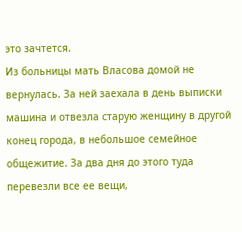это зачтется.
Из больницы мать Власова домой не вернулась. За ней заехала в день выписки машина и отвезла старую женщину в другой конец города, в небольшое семейное общежитие. За два дня до этого туда перевезли все ее вещи,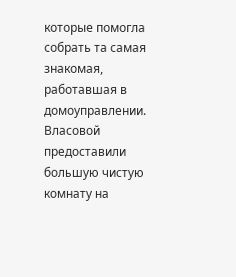которые помогла собрать та самая знакомая, работавшая в домоуправлении. Власовой предоставили большую чистую комнату на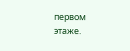первом этаже.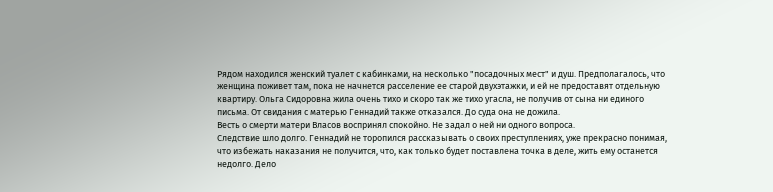Рядом находился женский туалет с кабинками, на несколько "посадочных мест" и душ. Предполагалось, что женщина поживет там, пока не начнется расселение ее старой двухэтажки, и ей не предоставят отдельную квартиру. Ольга Сидоровна жила очень тихо и скоро так же тихо угасла, не получив от сына ни единого письма. От свидания с матерью Геннадий также отказался. До суда она не дожила.
Весть о смерти матери Власов воспринял спокойно. Не задал о ней ни одного вопроса.
Следствие шло долго. Геннадий не торопился рассказывать о своих преступлениях, уже прекрасно понимая, что избежать наказания не получится, что, как только будет поставлена точка в деле, жить ему останется недолго. Дело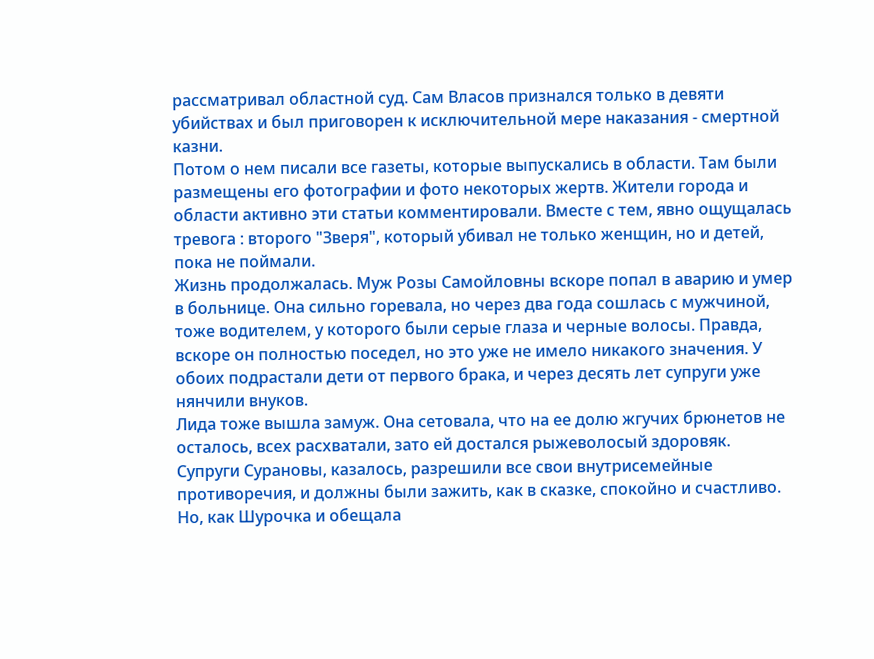рассматривал областной суд. Сам Власов признался только в девяти убийствах и был приговорен к исключительной мере наказания - смертной казни.
Потом о нем писали все газеты, которые выпускались в области. Там были размещены его фотографии и фото некоторых жертв. Жители города и области активно эти статьи комментировали. Вместе с тем, явно ощущалась тревога : второго "Зверя", который убивал не только женщин, но и детей, пока не поймали.
Жизнь продолжалась. Муж Розы Самойловны вскоре попал в аварию и умер в больнице. Она сильно горевала, но через два года сошлась с мужчиной, тоже водителем, у которого были серые глаза и черные волосы. Правда, вскоре он полностью поседел, но это уже не имело никакого значения. У обоих подрастали дети от первого брака, и через десять лет супруги уже нянчили внуков.
Лида тоже вышла замуж. Она сетовала, что на ее долю жгучих брюнетов не осталось, всех расхватали, зато ей достался рыжеволосый здоровяк.
Супруги Сурановы, казалось, разрешили все свои внутрисемейные противоречия, и должны были зажить, как в сказке, спокойно и счастливо. Но, как Шурочка и обещала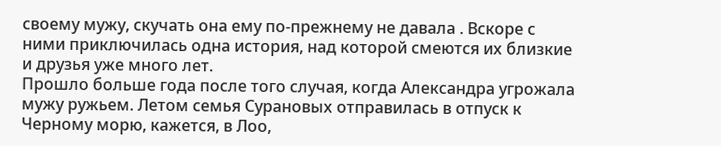своему мужу, скучать она ему по-прежнему не давала . Вскоре с ними приключилась одна история, над которой смеются их близкие и друзья уже много лет.
Прошло больше года после того случая, когда Александра угрожала мужу ружьем. Летом семья Сурановых отправилась в отпуск к Черному морю, кажется, в Лоо,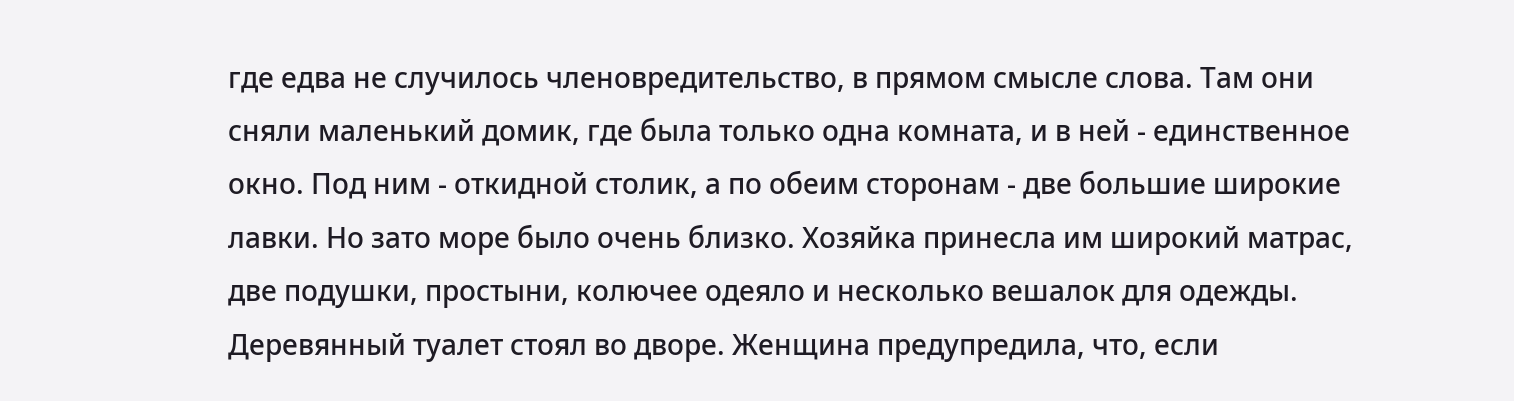где едва не случилось членовредительство, в прямом смысле слова. Там они сняли маленький домик, где была только одна комната, и в ней - единственное окно. Под ним - откидной столик, а по обеим сторонам - две большие широкие лавки. Но зато море было очень близко. Хозяйка принесла им широкий матрас, две подушки, простыни, колючее одеяло и несколько вешалок для одежды. Деревянный туалет стоял во дворе. Женщина предупредила, что, если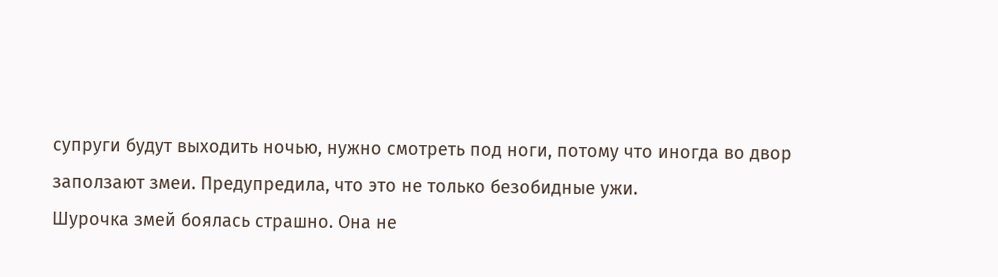супруги будут выходить ночью, нужно смотреть под ноги, потому что иногда во двор заползают змеи. Предупредила, что это не только безобидные ужи.
Шурочка змей боялась страшно. Она не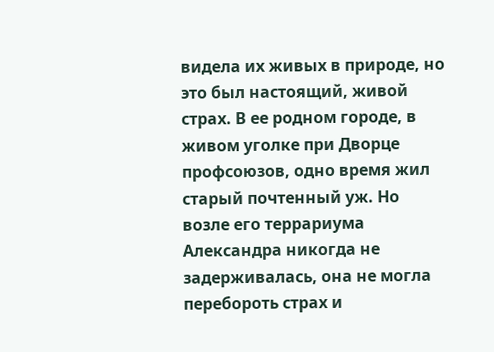видела их живых в природе, но это был настоящий, живой страх. В ее родном городе, в живом уголке при Дворце профсоюзов, одно время жил старый почтенный уж. Но возле его террариума Александра никогда не задерживалась, она не могла перебороть страх и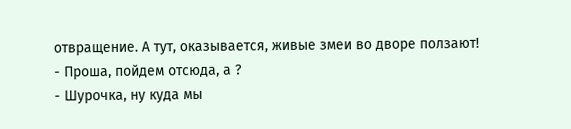отвращение. А тут, оказывается, живые змеи во дворе ползают!
- Проша, пойдем отсюда, а ?
- Шурочка, ну куда мы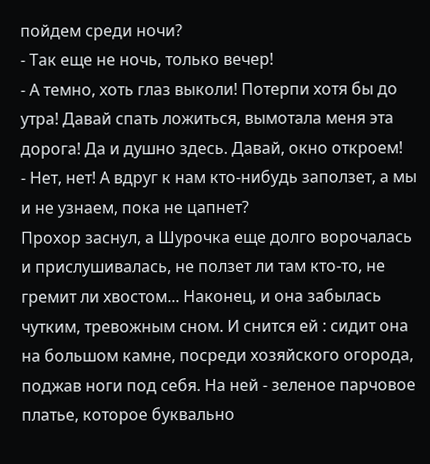пойдем среди ночи?
- Так еще не ночь, только вечер!
- А темно, хоть глаз выколи! Потерпи хотя бы до утра! Давай спать ложиться, вымотала меня эта дорога! Да и душно здесь. Давай, окно откроем!
- Нет, нет! А вдруг к нам кто-нибудь заползет, а мы и не узнаем, пока не цапнет?
Прохор заснул, а Шурочка еще долго ворочалась и прислушивалась, не ползет ли там кто-то, не гремит ли хвостом... Наконец, и она забылась чутким, тревожным сном. И снится ей : сидит она на большом камне, посреди хозяйского огорода, поджав ноги под себя. На ней - зеленое парчовое платье, которое буквально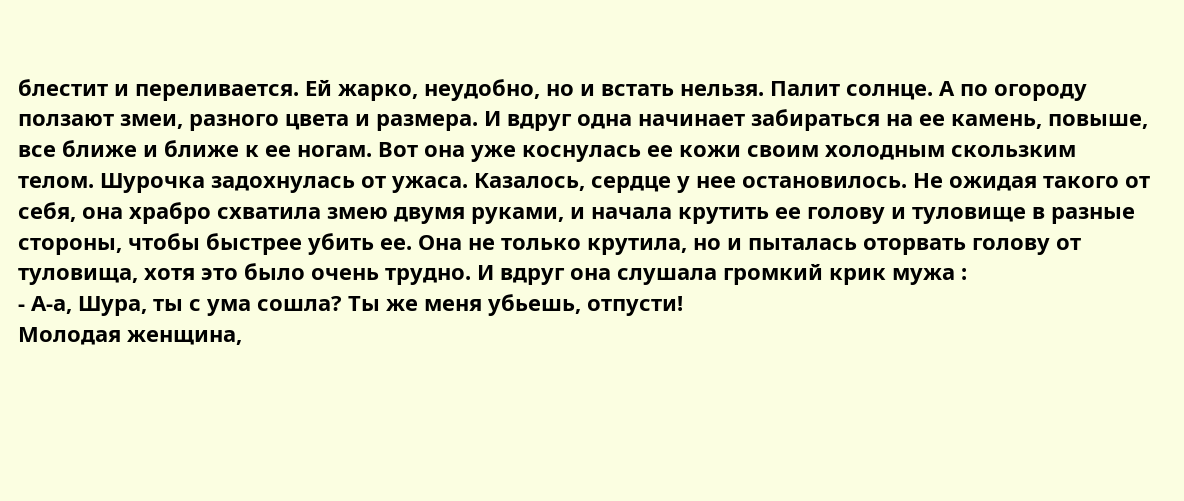блестит и переливается. Ей жарко, неудобно, но и встать нельзя. Палит солнце. А по огороду ползают змеи, разного цвета и размера. И вдруг одна начинает забираться на ее камень, повыше, все ближе и ближе к ее ногам. Вот она уже коснулась ее кожи своим холодным скользким телом. Шурочка задохнулась от ужаса. Казалось, сердце у нее остановилось. Не ожидая такого от себя, она храбро схватила змею двумя руками, и начала крутить ее голову и туловище в разные стороны, чтобы быстрее убить ее. Она не только крутила, но и пыталась оторвать голову от туловища, хотя это было очень трудно. И вдруг она слушала громкий крик мужа :
- А-а, Шура, ты с ума сошла? Ты же меня убьешь, отпусти!
Молодая женщина,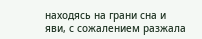находясь на грани сна и яви, с сожалением разжала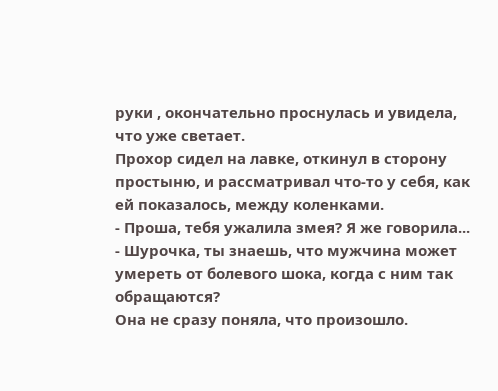руки , окончательно проснулась и увидела, что уже светает.
Прохор сидел на лавке, откинул в сторону простыню, и рассматривал что-то у себя, как ей показалось, между коленками.
- Проша, тебя ужалила змея? Я же говорила...
- Шурочка, ты знаешь, что мужчина может умереть от болевого шока, когда с ним так обращаются?
Она не сразу поняла, что произошло.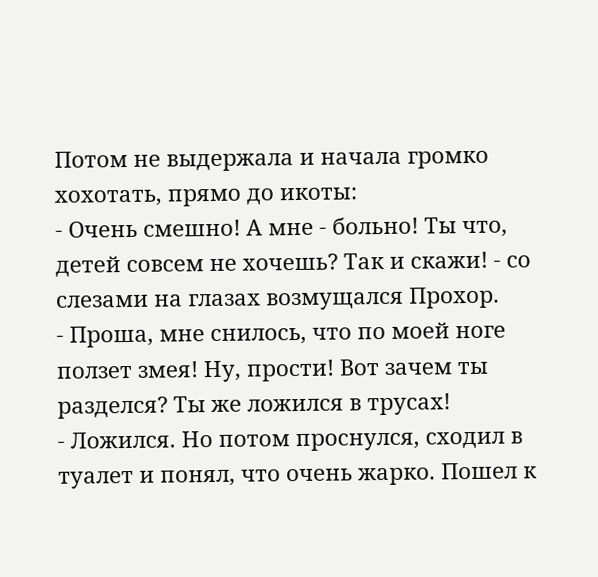Потом не выдержала и начала громко хохотать, прямо до икоты:
- Очень смешно! А мне - больно! Ты что, детей совсем не хочешь? Так и скажи! - со слезами на глазах возмущался Прохор.
- Проша, мне снилось, что по моей ноге ползет змея! Ну, прости! Вот зачем ты разделся? Ты же ложился в трусах!
- Ложился. Но потом проснулся, сходил в туалет и понял, что очень жарко. Пошел к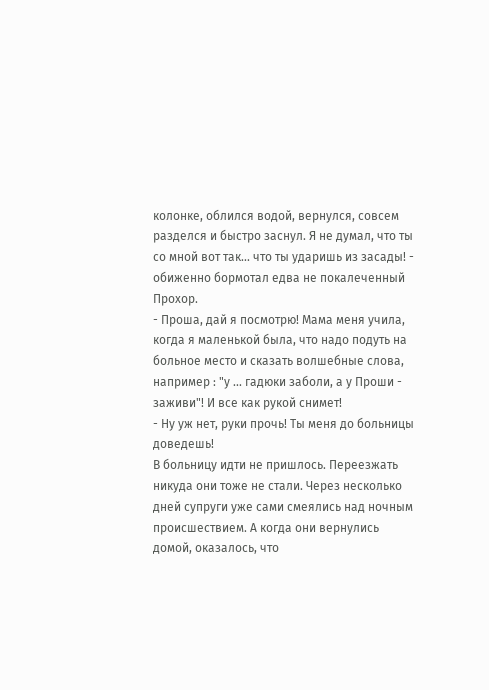колонке, облился водой, вернулся, совсем разделся и быстро заснул. Я не думал, что ты со мной вот так... что ты ударишь из засады! - обиженно бормотал едва не покалеченный Прохор.
- Проша, дай я посмотрю! Мама меня учила, когда я маленькой была, что надо подуть на больное место и сказать волшебные слова, например : "у ... гадюки заболи, а у Проши - заживи"! И все как рукой снимет!
- Ну уж нет, руки прочь! Ты меня до больницы доведешь!
В больницу идти не пришлось. Переезжать никуда они тоже не стали. Через несколько дней супруги уже сами смеялись над ночным происшествием. А когда они вернулись домой, оказалось, что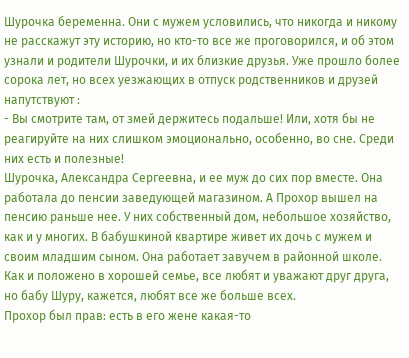Шурочка беременна. Они с мужем условились, что никогда и никому не расскажут эту историю, но кто-то все же проговорился, и об этом узнали и родители Шурочки, и их близкие друзья. Уже прошло более сорока лет, но всех уезжающих в отпуск родственников и друзей напутствуют :
- Вы смотрите там, от змей держитесь подальше! Или, хотя бы не реагируйте на них слишком эмоционально, особенно, во сне. Среди них есть и полезные!
Шурочка, Александра Сергеевна, и ее муж до сих пор вместе. Она работала до пенсии заведующей магазином. А Прохор вышел на пенсию раньше нее. У них собственный дом, небольшое хозяйство, как и у многих. В бабушкиной квартире живет их дочь с мужем и своим младшим сыном. Она работает завучем в районной школе. Как и положено в хорошей семье, все любят и уважают друг друга, но бабу Шуру, кажется, любят все же больше всех.
Прохор был прав: есть в его жене какая-то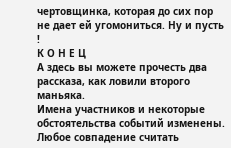чертовщинка, которая до сих пор не дает ей угомониться. Ну и пусть !
К О Н Е Ц
А здесь вы можете прочесть два рассказа, как ловили второго маньяка.
Имена участников и некоторые обстоятельства событий изменены. Любое совпадение считать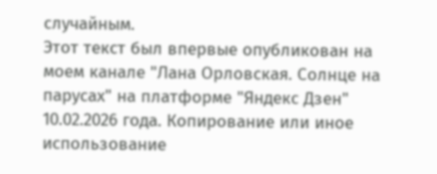случайным.
Этот текст был впервые опубликован на моем канале "Лана Орловская. Солнце на парусах" на платформе "Яндекс Дзен" 10.02.2026 года. Копирование или иное использование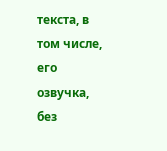текста, в том числе, его озвучка, без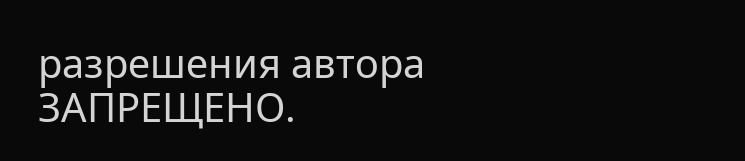разрешения автора ЗАПРЕЩЕНО.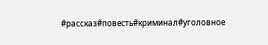#рассказ#повесть#криминал#уголовное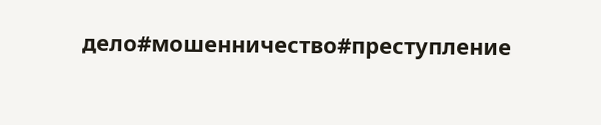дело#мошенничество#преступление